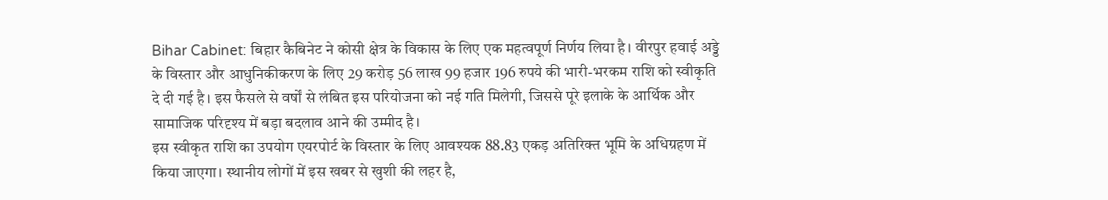Bihar Cabinet: बिहार कैबिनेट ने कोसी क्षेत्र के विकास के लिए एक महत्वपूर्ण निर्णय लिया है। वीरपुर हवाई अड्डे के विस्तार और आधुनिकीकरण के लिए 29 करोड़ 56 लाख 99 हजार 196 रुपये की भारी-भरकम राशि को स्वीकृति दे दी गई है। इस फैसले से वर्षों से लंबित इस परियोजना को नई गति मिलेगी, जिससे पूरे इलाके के आर्थिक और सामाजिक परिदृश्य में बड़ा बदलाव आने की उम्मीद है।
इस स्वीकृत राशि का उपयोग एयरपोर्ट के विस्तार के लिए आवश्यक 88.83 एकड़ अतिरिक्त भूमि के अधिग्रहण में किया जाएगा। स्थानीय लोगों में इस खबर से खुशी की लहर है,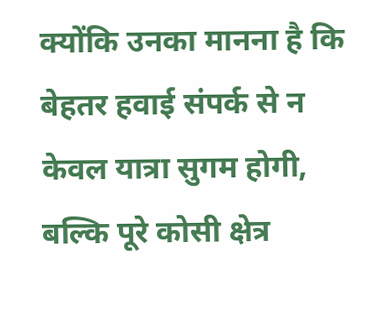क्योंकि उनका मानना है कि बेहतर हवाई संपर्क से न केवल यात्रा सुगम होगी, बल्कि पूरे कोसी क्षेत्र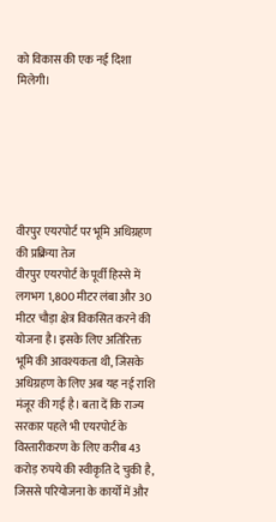को विकास की एक नई दिशा मिलेगी।






वीरपुर एयरपोर्ट पर भूमि अधिग्रहण की प्रक्रिया तेज
वीरपुर एयरपोर्ट के पूर्वी हिस्से में लगभग 1,800 मीटर लंबा और 30 मीटर चौड़ा क्षेत्र विकसित करने की योजना है। इसके लिए अतिरिक्त भूमि की आवश्यकता थी, जिसके अधिग्रहण के लिए अब यह नई राशि मंजूर की गई है। बता दें कि राज्य सरकार पहले भी एयरपोर्ट के विस्तारीकरण के लिए करीब 43 करोड़ रुपये की स्वीकृति दे चुकी है, जिससे परियोजना के कार्यों में और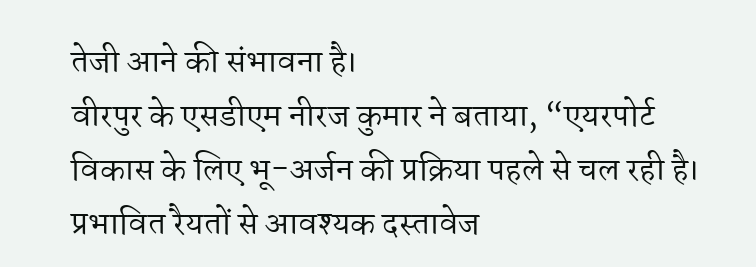तेजी आने की संभावना है।
वीरपुर के एसडीएम नीरज कुमार ने बताया, “एयरपोर्ट विकास के लिए भू-अर्जन की प्रक्रिया पहले से चल रही है। प्रभावित रैयतों से आवश्यक दस्तावेज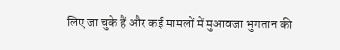लिए जा चुके हैं और कई मामलों में मुआवजा भुगतान की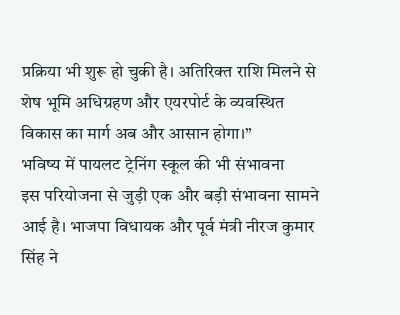प्रक्रिया भी शुरू हो चुकी है। अतिरिक्त राशि मिलने से शेष भूमि अधिग्रहण और एयरपोर्ट के व्यवस्थित विकास का मार्ग अब और आसान होगा।”
भविष्य में पायलट ट्रेनिंग स्कूल की भी संभावना
इस परियोजना से जुड़ी एक और बड़ी संभावना सामने आई है। भाजपा विधायक और पूर्व मंत्री नीरज कुमार सिंह ने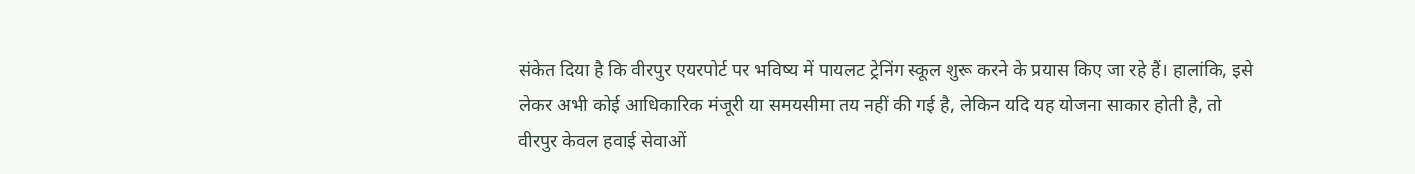संकेत दिया है कि वीरपुर एयरपोर्ट पर भविष्य में पायलट ट्रेनिंग स्कूल शुरू करने के प्रयास किए जा रहे हैं। हालांकि, इसे लेकर अभी कोई आधिकारिक मंजूरी या समयसीमा तय नहीं की गई है, लेकिन यदि यह योजना साकार होती है, तो वीरपुर केवल हवाई सेवाओं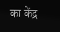का केंद्र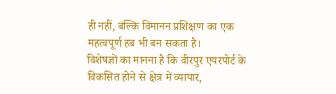ही नहीं, बल्कि विमानन प्रशिक्षण का एक महत्वपूर्ण हब भी बन सकता है।
विशेषज्ञों का मानना है कि वीरपुर एयरपोर्ट के विकसित होने से क्षेत्र में व्यापार,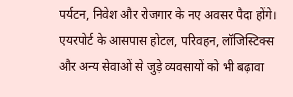पर्यटन, निवेश और रोजगार के नए अवसर पैदा होंगे। एयरपोर्ट के आसपास होटल, परिवहन, लॉजिस्टिक्स और अन्य सेवाओं से जुड़े व्यवसायों को भी बढ़ावा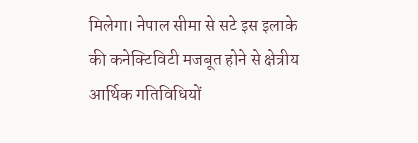मिलेगा। नेपाल सीमा से सटे इस इलाके की कनेक्टिविटी मजबूत होने से क्षेत्रीय आर्थिक गतिविधियों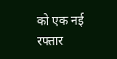को एक नई रफ्तार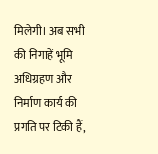मिलेगी। अब सभी की निगाहें भूमि अधिग्रहण और निर्माण कार्य की प्रगति पर टिकी हैं,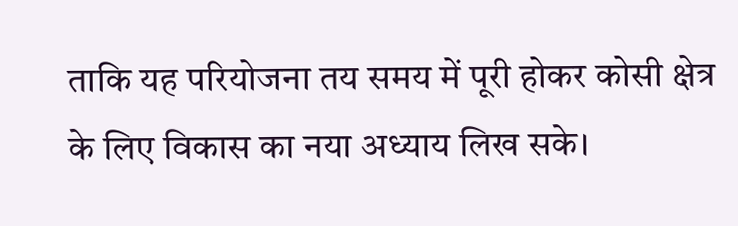ताकि यह परियोजना तय समय में पूरी होकर कोसी क्षेत्र के लिए विकास का नया अध्याय लिख सके।